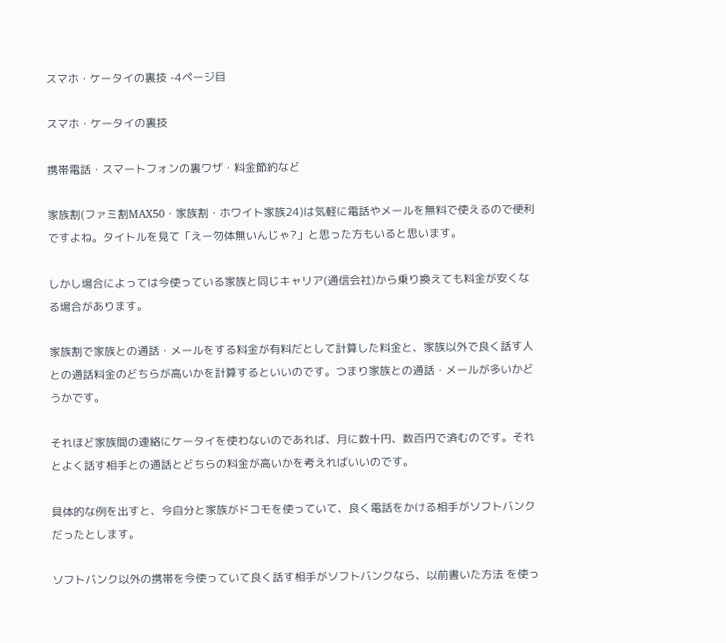スマホ・ケータイの裏技 -4ページ目

スマホ・ケータイの裏技

携帯電話・スマートフォンの裏ワザ・料金節約など

家族割(ファミ割MAX50・家族割・ホワイト家族24)は気軽に電話やメールを無料で使えるので便利ですよね。タイトルを見て「えー勿体無いんじゃ?」と思った方もいると思います。

しかし場合によっては今使っている家族と同じキャリア(通信会社)から乗り換えても料金が安くなる場合があります。

家族割で家族との通話・メールをする料金が有料だとして計算した料金と、家族以外で良く話す人との通話料金のどちらが高いかを計算するといいのです。つまり家族との通話・メールが多いかどうかです。

それほど家族間の連絡にケータイを使わないのであれば、月に数十円、数百円で済むのです。それとよく話す相手との通話とどちらの料金が高いかを考えればいいのです。

具体的な例を出すと、今自分と家族がドコモを使っていて、良く電話をかける相手がソフトバンクだったとします。

ソフトバンク以外の携帯を今使っていて良く話す相手がソフトバンクなら、以前書いた方法 を使っ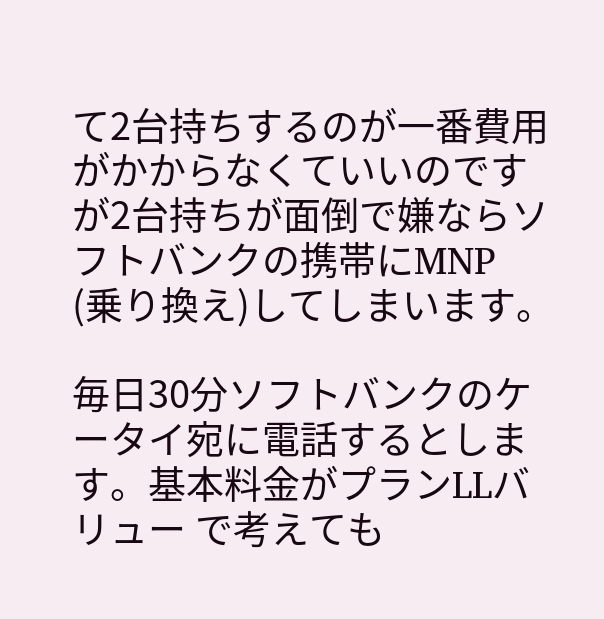て2台持ちするのが一番費用がかからなくていいのですが2台持ちが面倒で嫌ならソフトバンクの携帯にMNP (乗り換え)してしまいます。

毎日30分ソフトバンクのケータイ宛に電話するとします。基本料金がプランLLバリュー で考えても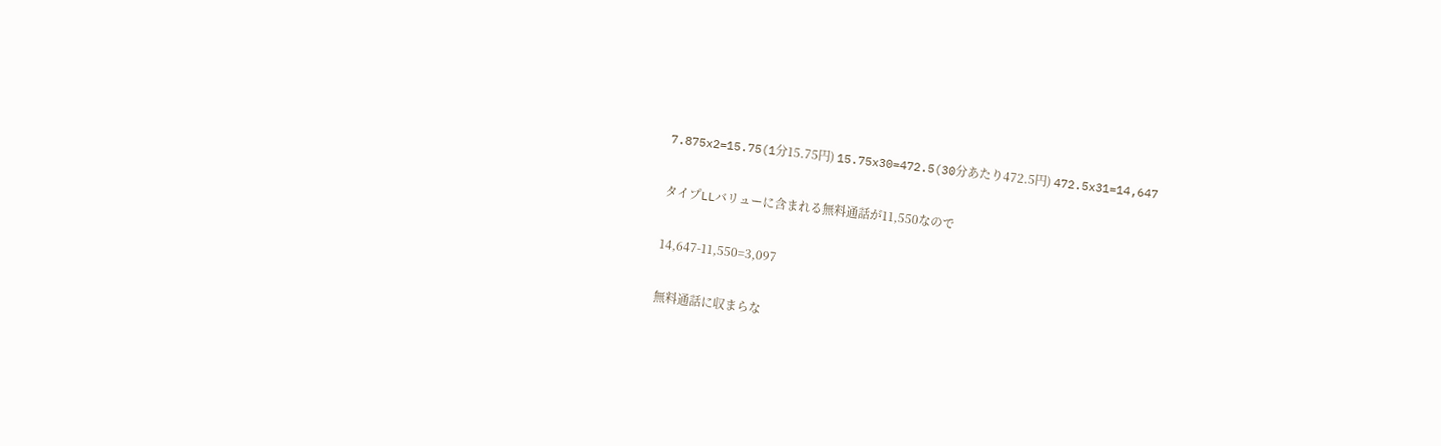7.875x2=15.75(1分15.75円) 15.75x30=472.5(30分あたり472.5円) 472.5x31=14,647

タイプLLバリューに含まれる無料通話が11,550なので

14,647-11,550=3,097

無料通話に収まらな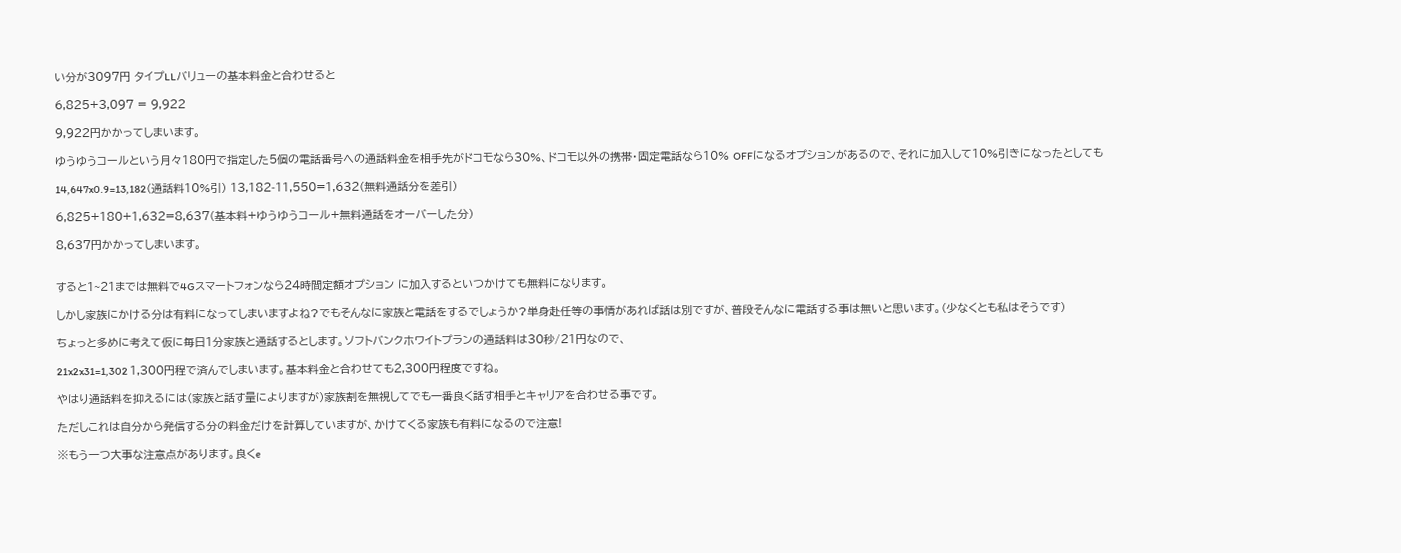い分が3097円 タイプLLバリューの基本料金と合わせると

6,825+3,097 = 9,922

9,922円かかってしまいます。

ゆうゆうコールという月々180円で指定した5個の電話番号への通話料金を相手先がドコモなら30%、ドコモ以外の携帯・固定電話なら10% OFFになるオプションがあるので、それに加入して10%引きになったとしても

14,647x0.9=13,182(通話料10%引) 13,182-11,550=1,632(無料通話分を差引)

6,825+180+1,632=8,637(基本料+ゆうゆうコール+無料通話をオーバーした分)

8,637円かかってしまいます。


すると1~21までは無料で4Gスマートフォンなら24時間定額オプション に加入するといつかけても無料になります。

しかし家族にかける分は有料になってしまいますよね?でもそんなに家族と電話をするでしょうか?単身赴任等の事情があれば話は別ですが、普段そんなに電話する事は無いと思います。(少なくとも私はそうです)

ちょっと多めに考えて仮に毎日1分家族と通話するとします。ソフトバンクホワイトプランの通話料は30秒/21円なので、

21x2x31=1,302 1,300円程で済んでしまいます。基本料金と合わせても2,300円程度ですね。

やはり通話料を抑えるには(家族と話す量によりますが)家族割を無視してでも一番良く話す相手とキャリアを合わせる事です。

ただしこれは自分から発信する分の料金だけを計算していますが、かけてくる家族も有料になるので注意!

※もう一つ大事な注意点があります。良くe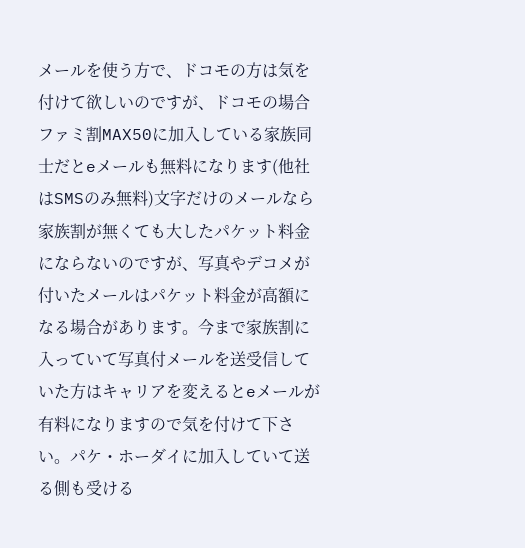メールを使う方で、ドコモの方は気を付けて欲しいのですが、ドコモの場合ファミ割MAX50に加入している家族同士だとeメールも無料になります(他社はSMSのみ無料)文字だけのメールなら家族割が無くても大したパケット料金にならないのですが、写真やデコメが付いたメールはパケット料金が高額になる場合があります。今まで家族割に入っていて写真付メールを送受信していた方はキャリアを変えるとeメールが有料になりますので気を付けて下さい。パケ・ホーダイに加入していて送る側も受ける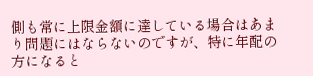側も常に上限金額に達している場合はあまり問題にはならないのですが、特に年配の方になると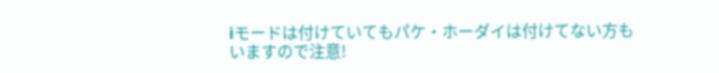iモードは付けていてもパケ・ホーダイは付けてない方もいますので注意!